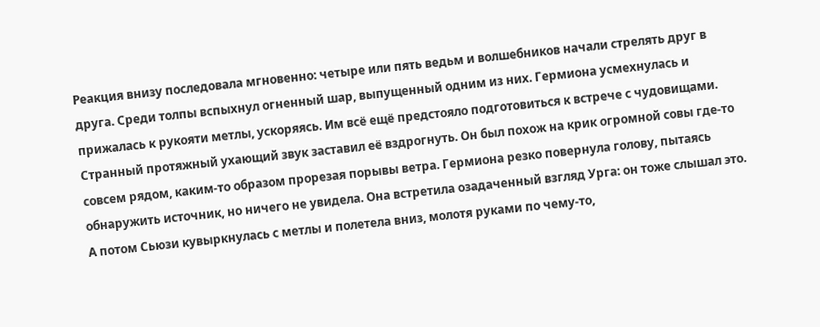Реакция внизу последовала мгновенно: четыре или пять ведьм и волшебников начали стрелять друг в друга. Среди толпы вспыхнул огненный шар, выпущенный одним из них. Гермиона усмехнулась и прижалась к рукояти метлы, ускоряясь. Им всё ещё предстояло подготовиться к встрече с чудовищами.
Странный протяжный ухающий звук заставил её вздрогнуть. Он был похож на крик огромной совы где-то совсем рядом, каким-то образом прорезая порывы ветра. Гермиона резко повернула голову, пытаясь обнаружить источник, но ничего не увидела. Она встретила озадаченный взгляд Урга: он тоже слышал это.
А потом Сьюзи кувыркнулась с метлы и полетела вниз, молотя руками по чему-то,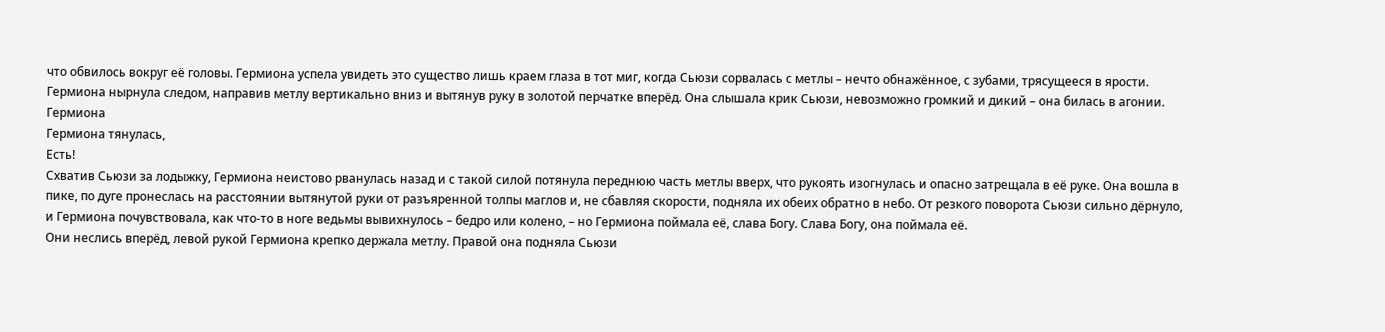что обвилось вокруг её головы. Гермиона успела увидеть это существо лишь краем глаза в тот миг, когда Сьюзи сорвалась с метлы – нечто обнажённое, с зубами, трясущееся в ярости.
Гермиона нырнула следом, направив метлу вертикально вниз и вытянув руку в золотой перчатке вперёд. Она слышала крик Сьюзи, невозможно громкий и дикий – она билась в агонии.
Гермиона
Гермиона тянулась,
Есть!
Схватив Сьюзи за лодыжку, Гермиона неистово рванулась назад и с такой силой потянула переднюю часть метлы вверх, что рукоять изогнулась и опасно затрещала в её руке. Она вошла в пике, по дуге пронеслась на расстоянии вытянутой руки от разъяренной толпы маглов и, не сбавляя скорости, подняла их обеих обратно в небо. От резкого поворота Сьюзи сильно дёрнуло, и Гермиона почувствовала, как что-то в ноге ведьмы вывихнулось – бедро или колено, – но Гермиона поймала её, слава Богу. Слава Богу, она поймала её.
Они неслись вперёд, левой рукой Гермиона крепко держала метлу. Правой она подняла Сьюзи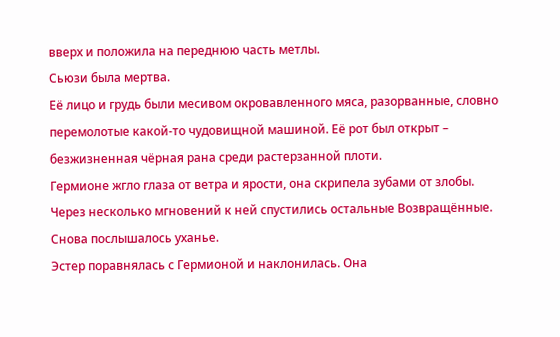вверх и положила на переднюю часть метлы.
Сьюзи была мертва.
Её лицо и грудь были месивом окровавленного мяса, разорванные, словно перемолотые какой-то чудовищной машиной. Её рот был открыт – безжизненная чёрная рана среди растерзанной плоти.
Гермионе жгло глаза от ветра и ярости, она скрипела зубами от злобы.
Через несколько мгновений к ней спустились остальные Возвращённые.
Снова послышалось уханье.
Эстер поравнялась с Гермионой и наклонилась. Она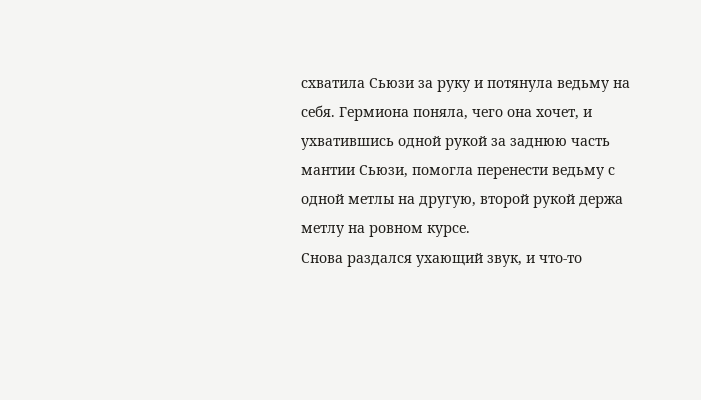схватила Сьюзи за руку и потянула ведьму на себя. Гермиона поняла, чего она хочет, и ухватившись одной рукой за заднюю часть мантии Сьюзи, помогла перенести ведьму с одной метлы на другую, второй рукой держа метлу на ровном курсе.
Снова раздался ухающий звук, и что-то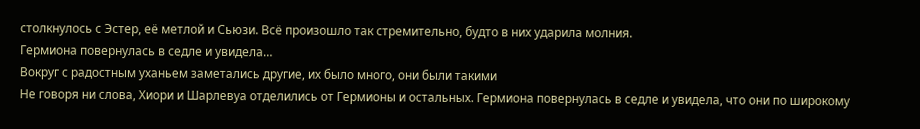столкнулось с Эстер, её метлой и Сьюзи. Всё произошло так стремительно, будто в них ударила молния.
Гермиона повернулась в седле и увидела…
Вокруг с радостным уханьем заметались другие, их было много, они были такими
Не говоря ни слова, Хиори и Шарлевуа отделились от Гермионы и остальных. Гермиона повернулась в седле и увидела, что они по широкому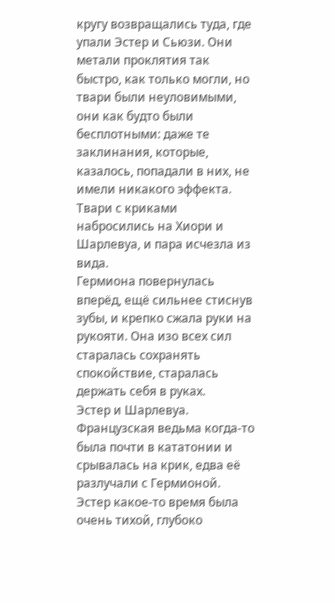кругу возвращались туда, где упали Эстер и Сьюзи. Они метали проклятия так быстро, как только могли, но твари были неуловимыми, они как будто были бесплотными: даже те заклинания, которые, казалось, попадали в них, не имели никакого эффекта. Твари с криками набросились на Хиори и Шарлевуа, и пара исчезла из вида.
Гермиона повернулась вперёд, ещё сильнее стиснув зубы, и крепко сжала руки на рукояти. Она изо всех сил старалась сохранять спокойствие, старалась держать себя в руках.
Эстер и Шарлевуа. Французская ведьма когда-то была почти в кататонии и срывалась на крик, едва её разлучали с Гермионой. Эстер какое-то время была очень тихой, глубоко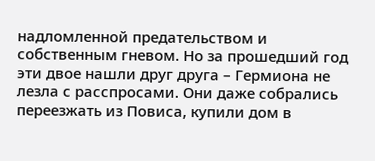надломленной предательством и собственным гневом. Но за прошедший год эти двое нашли друг друга – Гермиона не лезла с расспросами. Они даже собрались переезжать из Повиса, купили дом в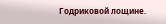Годриковой лощине.